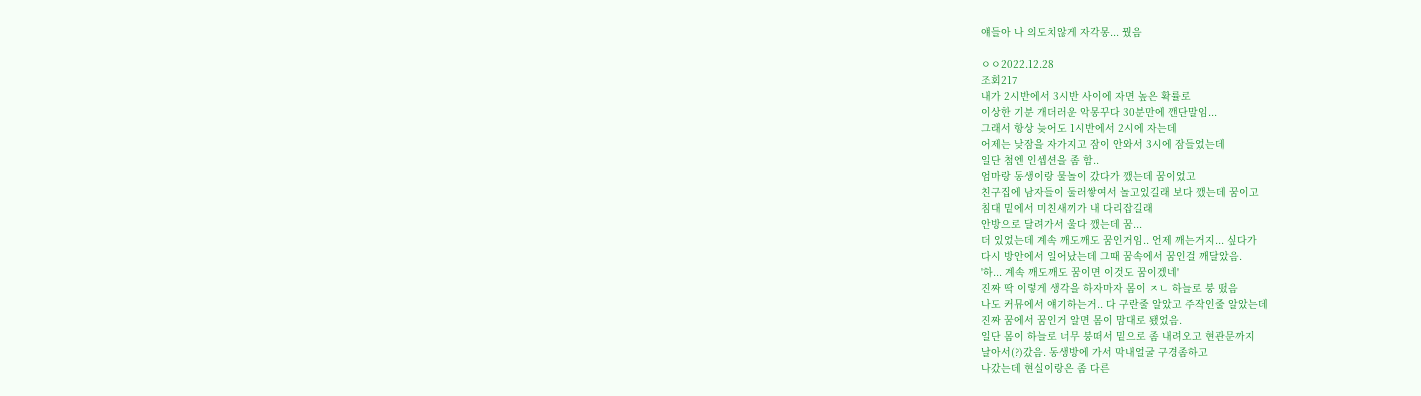얘들아 나 의도치않게 자각몽... 꿨음

ㅇㅇ2022.12.28
조회217
내가 2시반에서 3시반 사이에 자면 높은 확률로
이상한 기분 개더러운 악몽꾸다 30분만에 깬단말임...
그래서 항상 늦어도 1시반에서 2시에 자는데
어제는 낮잠을 자가지고 잠이 안와서 3시에 잠들었는데
일단 첨엔 인셉션을 좀 함..
엄마랑 동생이랑 물놀이 갔다가 깼는데 꿈이었고
친구집에 남자들이 둘러쌓여서 놀고있길래 보다 깼는데 꿈이고
침대 밑에서 미친새끼가 내 다리잡길래
안방으로 달려가서 울다 깼는데 꿈...
더 있었는데 계속 깨도깨도 꿈인거임.. 언제 깨는거지... 싶다가
다시 방안에서 일어났는데 그때 꿈속에서 꿈인걸 깨달았음.
'하... 계속 깨도깨도 꿈이면 이것도 꿈이겠네'
진짜 딱 이렇게 생각을 하자마자 몸이 ㅈㄴ 하늘로 붕 떴음
나도 커뮤에서 얘기하는거.. 다 구란줄 알았고 주작인줄 알았는데
진짜 꿈에서 꿈인거 알면 몸이 맘대로 됐었음.
일단 몸이 하늘로 너무 붕떠서 밑으로 좀 내려오고 현관문까지
날아서(?)갔음. 동생방에 가서 막내얼굴 구경좀하고
나갔는데 현실이랑은 좀 다른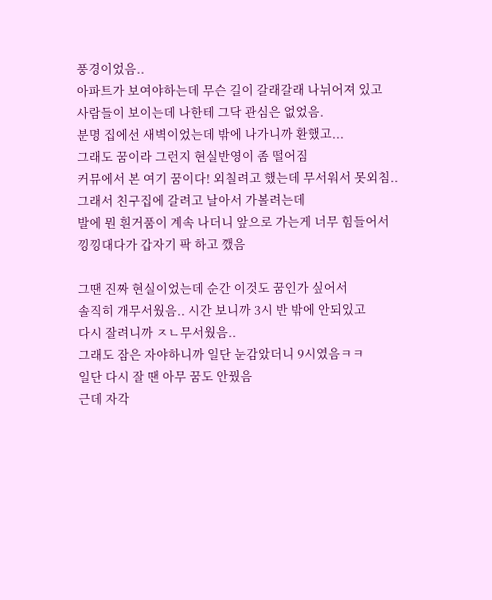풍경이었음..
아파트가 보여야하는데 무슨 길이 갈래갈래 나뉘어져 있고
사람들이 보이는데 나한테 그닥 관심은 없었음.
분명 집에선 새벽이었는데 밖에 나가니까 환했고...
그래도 꿈이라 그런지 현실반영이 좀 떨어짐
커뮤에서 본 여기 꿈이다! 외칠려고 했는데 무서워서 못외침..
그래서 친구집에 갈려고 날아서 가볼려는데
발에 뭔 흰거품이 계속 나더니 앞으로 가는게 너무 힘들어서
낑낑대다가 갑자기 팍 하고 깼음

그땐 진짜 현실이었는데 순간 이것도 꿈인가 싶어서
솔직히 개무서웠음.. 시간 보니까 3시 반 밖에 안되있고
다시 잘려니까 ㅈㄴ무서웠음..
그래도 잠은 자야하니까 일단 눈감았더니 9시였음ㅋㅋ
일단 다시 잘 땐 아무 꿈도 안꿨음
근데 자각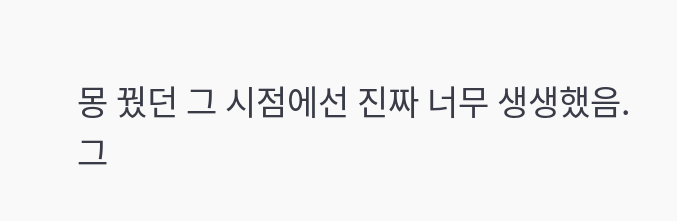몽 꿨던 그 시점에선 진짜 너무 생생했음.
그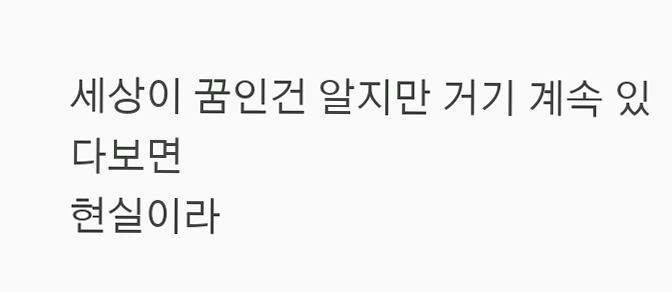세상이 꿈인건 알지만 거기 계속 있다보면
현실이라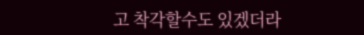고 착각할수도 있겠더라